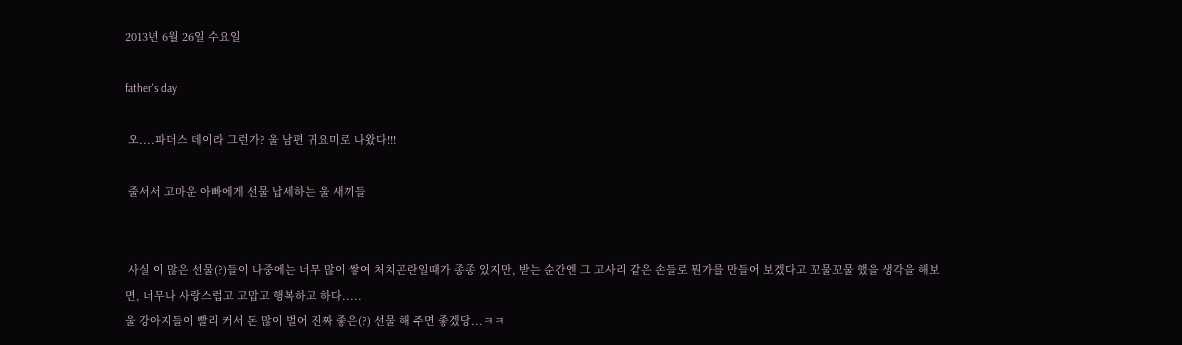2013년 6월 26일 수요일

father's day

 오....파더스 데이라 그런가? 울 남편 귀요미로 나왔다!!!

 줄서서 고마운 아빠에게 선물 납세하는 울 새끼들


 사실 이 많은 선물(?)들이 나중에는 너무 많이 쌓여 처치곤란일때가 종종 있지만, 받는 순간엔 그 고사리 같은 손들로 뭔가를 만들어 보겠다고 꼬물꼬물 했을 생각을 해보면, 너무나 사랑스럽고 고맙고 행복하고 하다.....
울 강아지들이 빨리 커서 돈 많이 벌어 진짜 좋은(?) 선물 해 주면 좋겠당...ㅋㅋ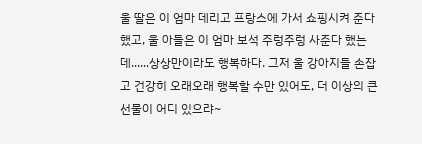울 딸은 이 엄마 데리고 프랑스에 가서 쇼핑시켜 준다 했고, 울 아들은 이 엄마 보석 주렁주렁 사준다 했는데......상상만이라도 행복하다. 그저 울 강아지들 손잡고 건강히 오래오래 행복할 수만 있어도, 더 이상의 큰 선물이 어디 있으랴~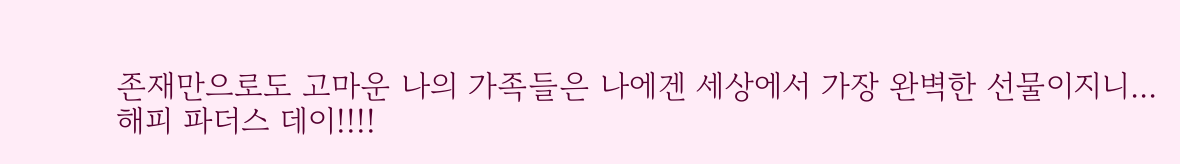존재만으로도 고마운 나의 가족들은 나에겐 세상에서 가장 완벽한 선물이지니...
해피 파더스 데이!!!!